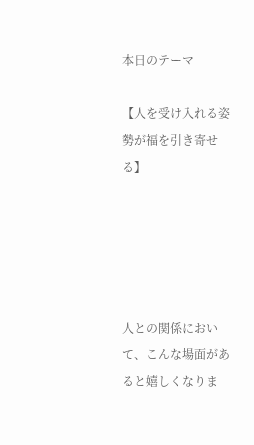本日のテーマ

【人を受け入れる姿勢が福を引き寄せる】





人との関係において、こんな場面があると嬉しくなりま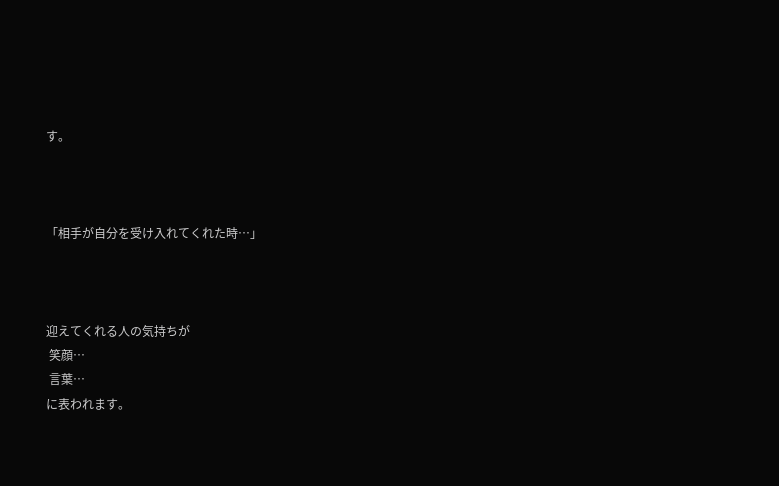す。



「相手が自分を受け入れてくれた時…」



迎えてくれる人の気持ちが
 笑顔…
 言葉…
に表われます。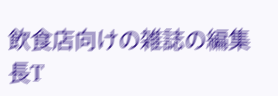飲食店向けの雑誌の編集長T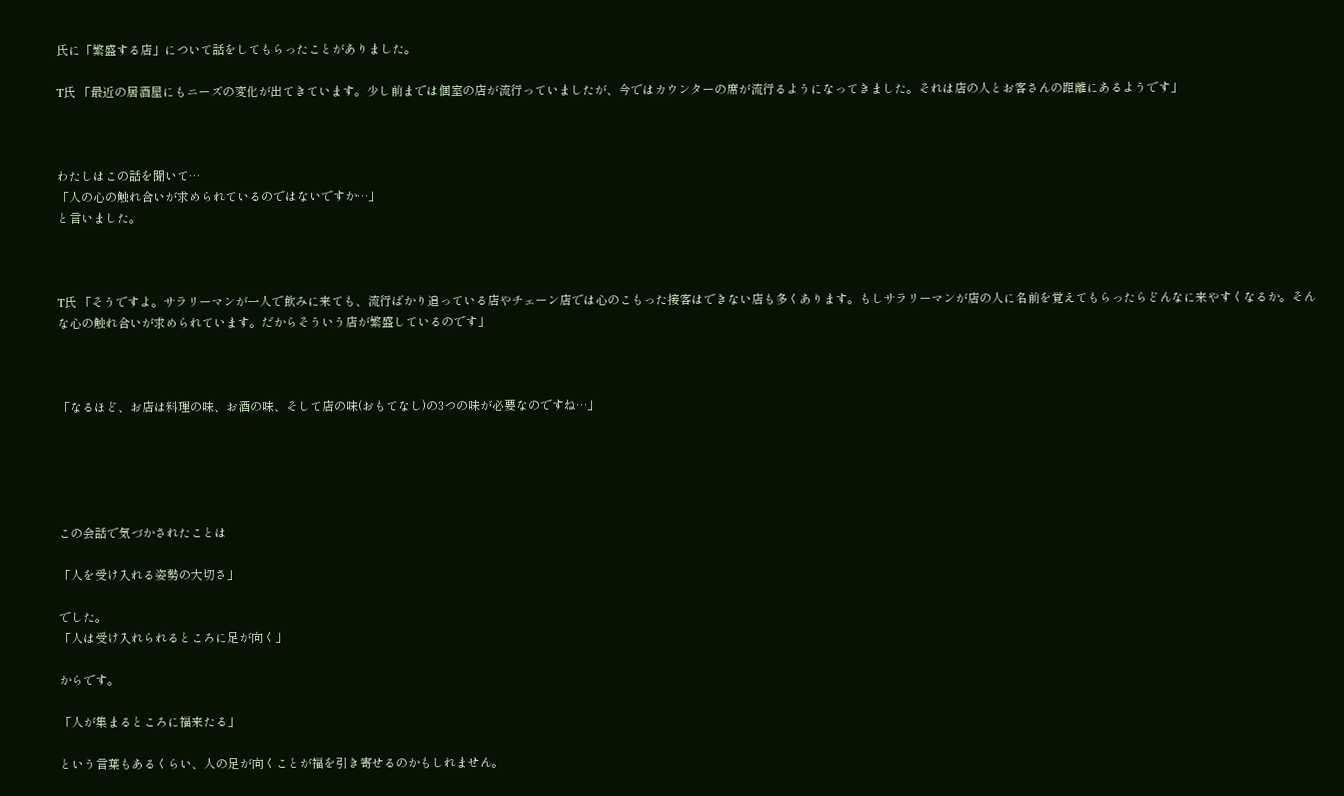氏に「繁盛する店」について話をしてもらったことがありました。

T氏 「最近の居酒屋にもニーズの変化が出てきています。少し前までは個室の店が流行っていましたが、今ではカウンターの席が流行るようになってきました。それは店の人とお客さんの距離にあるようです」



わたしはこの話を聞いて…
「人の心の触れ合いが求められているのではないですか…」
と言いました。



T氏 「そうですよ。サラリーマンが一人で飲みに来ても、流行ばかり追っている店やチェーン店では心のこもった接客はできない店も多くあります。もしサラリーマンが店の人に名前を覚えてもらったらどんなに来やすくなるか。そんな心の触れ合いが求められています。だからそういう店が繁盛しているのです」



「なるほど、お店は料理の味、お酒の味、そして店の味(おもてなし)の3つの味が必要なのですね…」





この会話で気づかされたことは

「人を受け入れる姿勢の大切さ」

でした。
「人は受け入れられるところに足が向く」

からです。

「人が集まるところに福来たる」

という言葉もあるくらい、人の足が向くことが福を引き寄せるのかもしれません。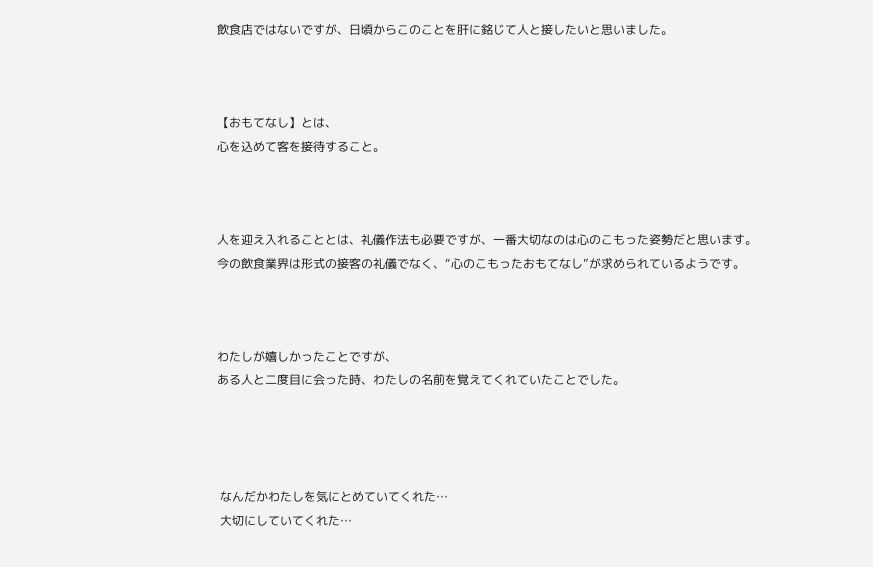飲食店ではないですが、日頃からこのことを肝に銘じて人と接したいと思いました。



【おもてなし】とは、
心を込めて客を接待すること。



人を迎え入れることとは、礼儀作法も必要ですが、一番大切なのは心のこもった姿勢だと思います。
今の飲食業界は形式の接客の礼儀でなく、“心のこもったおもてなし”が求められているようです。



わたしが嬉しかったことですが、
ある人と二度目に会った時、わたしの名前を覚えてくれていたことでした。




 なんだかわたしを気にとめていてくれた…
 大切にしていてくれた…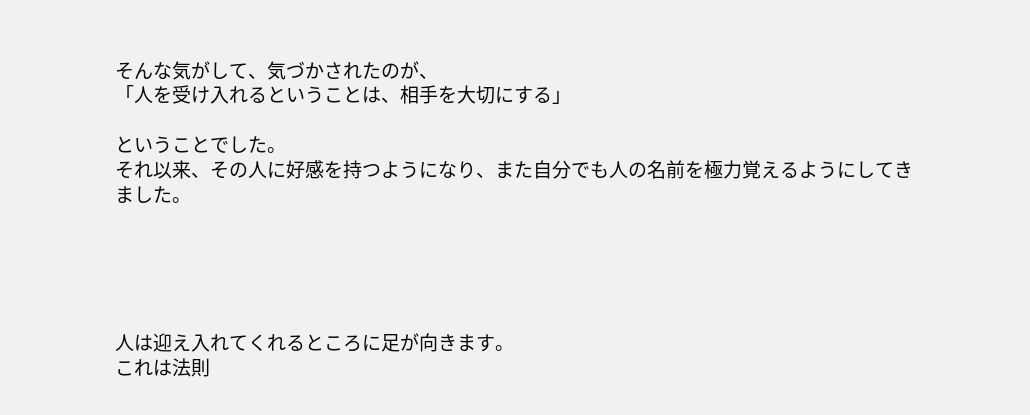そんな気がして、気づかされたのが、
「人を受け入れるということは、相手を大切にする」

ということでした。
それ以来、その人に好感を持つようになり、また自分でも人の名前を極力覚えるようにしてきました。





人は迎え入れてくれるところに足が向きます。
これは法則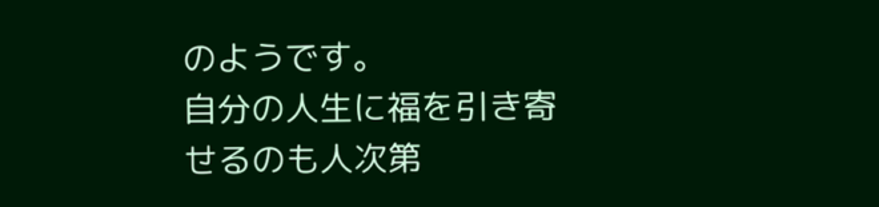のようです。
自分の人生に福を引き寄せるのも人次第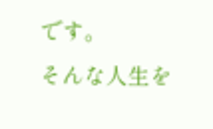です。
そんな人生を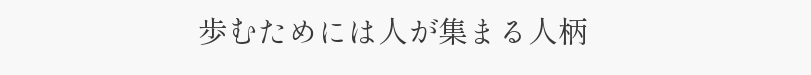歩むためには人が集まる人柄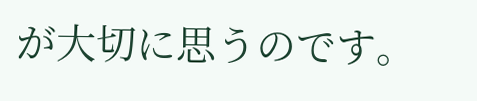が大切に思うのです。